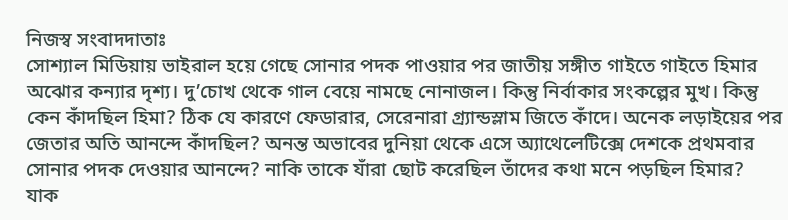নিজস্ব সংবাদদাতাঃ
সোশ্যাল মিডিয়ায় ভাইরাল হয়ে গেছে সোনার পদক পাওয়ার পর জাতীয় সঙ্গীত গাইতে গাইতে হিমার অঝোর কন্যার দৃশ্য। দু’চোখ থেকে গাল বেয়ে নামছে নোনাজল। কিন্তু নির্বাকার সংকল্পের মুখ। কিন্তু কেন কাঁদছিল হিমা? ঠিক যে কারণে ফেডারার, সেরেনারা গ্র্যান্ডস্লাম জিতে কাঁদে। অনেক লড়াইয়ের পর জেতার অতি আনন্দে কাঁদছিল? অনন্ত অভাবের দুনিয়া থেকে এসে অ্যাথেলেটিক্সে দেশকে প্রথমবার সোনার পদক দেওয়ার আনন্দে? নাকি তাকে যাঁরা ছোট করেছিল তাঁদের কথা মনে পড়ছিল হিমার?
যাক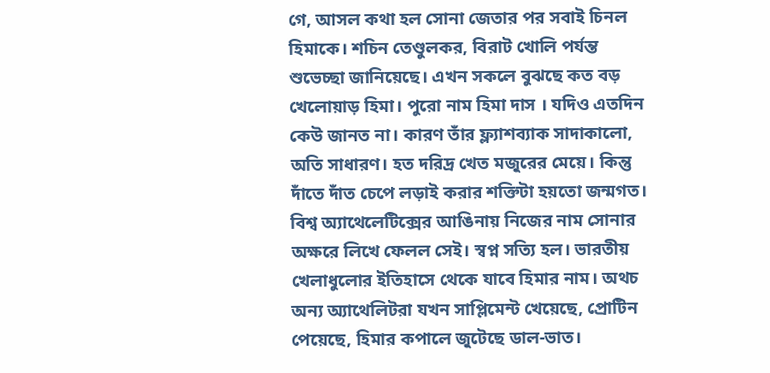গে, আসল কথা হল সোনা জেতার পর সবাই চিনল হিমাকে। শচিন তেণ্ডুলকর, বিরাট খোলি পর্যন্ত শুভেচ্ছা জানিয়েছে। এখন সকলে বুঝছে কত বড় খেলোয়াড় হিমা। পুরো নাম হিমা দাস । যদিও এতদিন কেউ জানত না। কারণ তাঁর ফ্ল্যাশব্যাক সাদাকালো, অতি সাধারণ। হত দরিদ্র খেত মজুরের মেয়ে। কিন্তু দাঁতে দাঁত চেপে লড়াই করার শক্তিটা হয়তো জন্মগত। বিশ্ব অ্যাথেলেটিক্সের আঙিনায় নিজের নাম সোনার অক্ষরে লিখে ফেলল সেই। স্বপ্ন সত্যি হল। ভারতীয় খেলাধুলোর ইতিহাসে থেকে যাবে হিমার নাম। অথচ অন্য অ্যাথেলিটরা যখন সাপ্লিমেন্ট খেয়েছে, প্রোটিন পেয়েছে, হিমার কপালে জুটেছে ডাল-ভাত।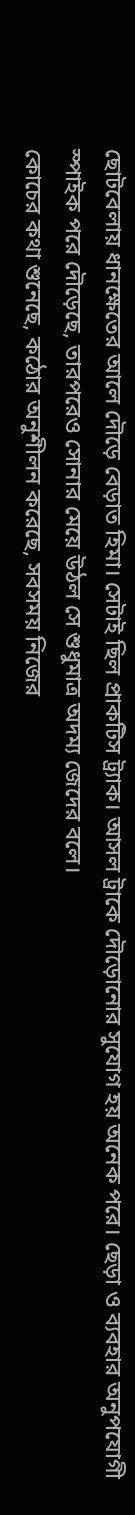ছোটবেলায় ধানক্ষেতের আলে দৌড়ে বেড়াত হিমা। সেটাই ছিল প্রাকটিস ট্র্যাক। আসল ট্রাকে দৌড়োনোর সুযোগ হয় অনেক পরে। ছেড়া ও ব্যবহার অনুপযোগী স্পাইক পরে দৌড়েছে, তারপরেও সোনার মেয়ে উঠল সে শুধুমাত্র অদম্য জেদের বলে।
কোচের কথা শুনেছে, কঠোর অনুশীলন করেছে, সবসময় নিজের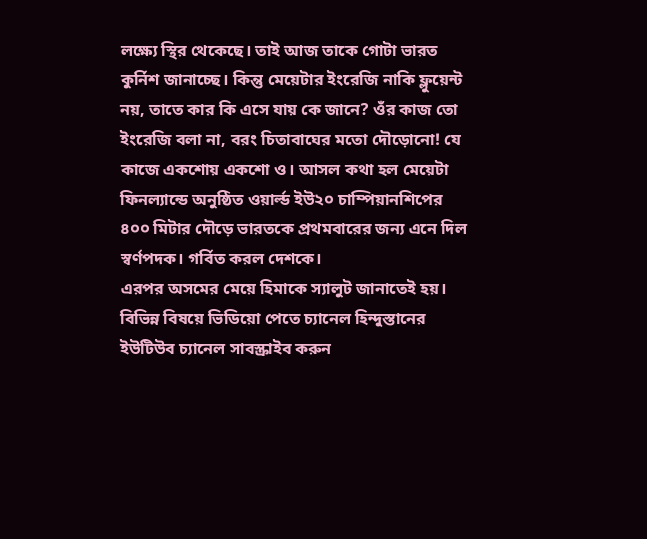লক্ষ্যে স্থির থেকেছে। তাই আজ তাকে গোটা ভারত কুর্নিশ জানাচ্ছে। কিন্তু মেয়েটার ইংরেজি নাকি ফ্লুয়েন্ট নয়, তাতে কার কি এসে যায় কে জানে? ওঁর কাজ তো ইংরেজি বলা না, বরং চিতাবাঘের মতো দৌড়োনো! যে কাজে একশোয় একশো ও। আসল কথা হল মেয়েটা ফিনল্যান্ডে অনুষ্ঠিত ওয়ার্ল্ড ইউ২০ চাম্পিয়ানশিপের ৪০০ মিটার দৌড়ে ভারতকে প্রথমবারের জন্য এনে দিল স্বর্ণপদক। গর্বিত করল দেশকে।
এরপর অসমের মেয়ে হিমাকে স্যালুট জানাতেই হয়।
বিভিন্ন বিষয়ে ভিডিয়ো পেতে চ্যানেল হিন্দুস্তানের ইউটিউব চ্যানেল সাবস্ক্রাইব করুন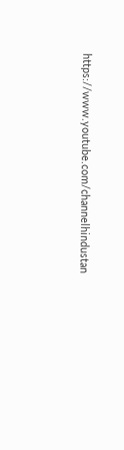https://www.youtube.com/channelhindustan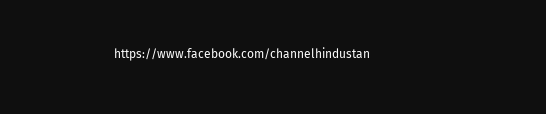https://www.facebook.com/channelhindustan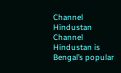Channel Hindustan Channel Hindustan is Bengal’s popular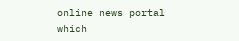online news portal which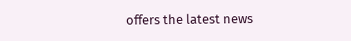offers the latest news